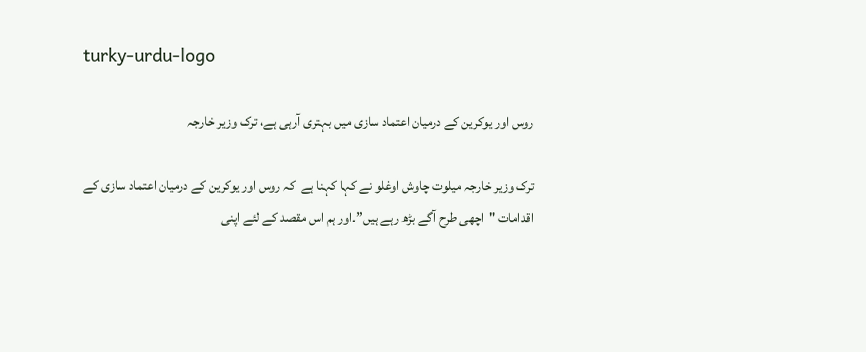turky-urdu-logo

روس اور یوکرین کے درمیان اعتماد سازی میں بہتری آرہی ہے، ترک وزیر خارجہ

ترک وزیر خارجہ میلوت چاوش اوغلو نے کہا کہنا ہے  کہ روس اور یوکرین کے درمیان اعتماد سازی کے اقدامات "اچھی طرح آگے بڑھ رہے ہیں”۔اور ہم اس مقصد کے لئے اپنی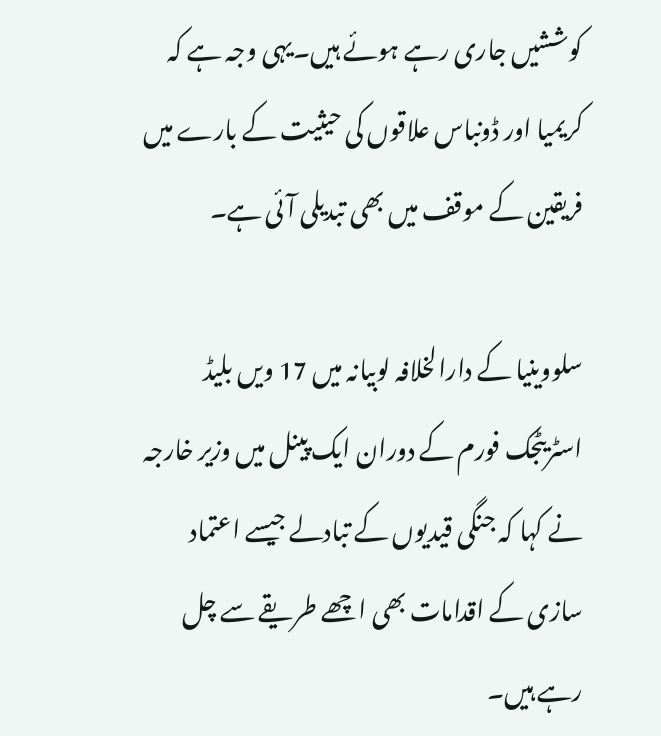کوششیں جاری رہے ہوئے ہیں۔یہی وجہ ہے کہ کریمیا اور ڈونباس علاقوں کی حیثیت کے بارے میں فریقین کے موقف میں بھی تبدیلی آئی ہے۔

سلووینیا کے دارالخلافہ لوبیانہ میں 17 ویں بلیڈ اسٹریٹجک فورم کے دوران ایک پینل میں وزیر خارجہ نے کہا کہ جنگی قیدیوں کے تبادلے جیسے اعتماد سازی کے اقدامات بھی اچھے طریقے سے چل رہے ہیں۔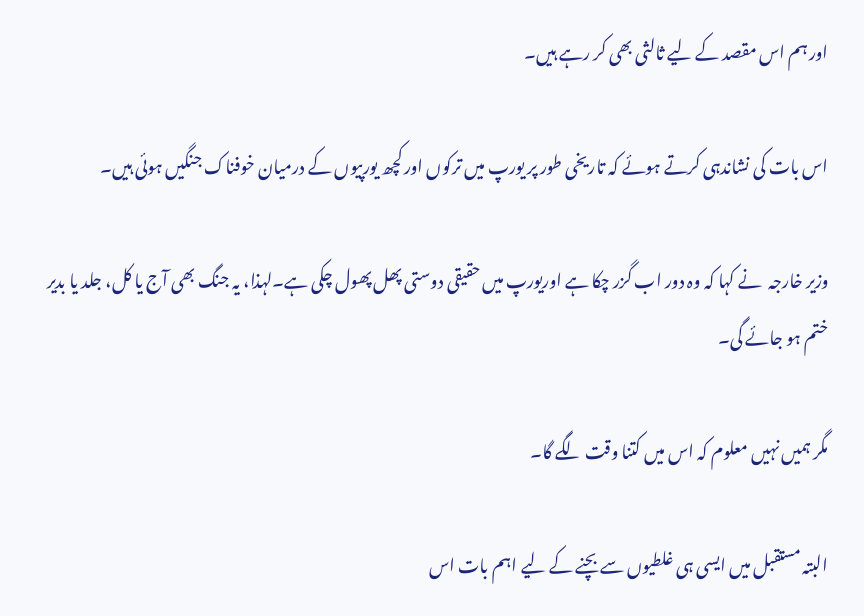اور ہم اس مقصد کے لیے ثالثی بھی کر رہے ہیں۔

اس بات کی نشاندہی کرتے ہوئے کہ تاریخی طور پر یورپ میں ترکوں اور کچھ یورپیوں کے درمیان خوفناک جنگیں ہوئی ہیں۔

وزیر خارجہ  نے کہا کہ وہ دور اب گزر چکا ہے اوریورپ میں حقیقی دوستی پھل پھول چکی ہے۔لہذا، یہ جنگ بھی آج یا کل، جلد یا بدیر ختم ہو جائے گی۔

مگر ہمیں نہیں معلوم کہ اس میں کتنا وقت لگے گا۔

البتہ مستقبل میں ایسی ہی غلطیوں سے بچنے کے لیے اہم بات اس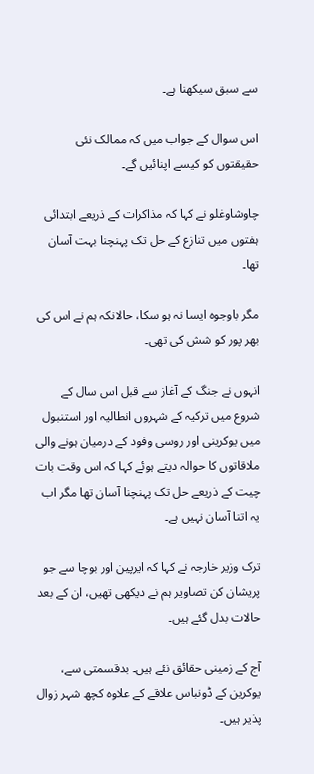سے سبق سیکھنا ہے۔

اس سوال کے جواب میں کہ ممالک نئی حقیقتوں کو کیسے اپنائیں گے۔

چاوشاوغلو نے کہا کہ مذاکرات کے ذریعے ابتدائی ہفتوں میں تنازع کے حل تک پہنچنا بہت آسان تھا۔

مگر باوجوہ ایسا نہ ہو سکا، حالانکہ ہم نے اس کی بھر پور کو شش کی تھی۔

انہوں نے جنگ کے آغاز سے قبل اس سال کے شروع میں ترکیہ کے شہروں انطالیہ اور استنبول میں یوکرینی اور روسی وفود کے درمیان ہونے والی ملاقاتوں کا حوالہ دیتے ہوئے کہا کہ اس وقت بات چیت کے ذریعے حل تک پہنچنا آسان تھا مگر اب یہ اتنا آسان نہیں ہے۔

ترک وزیر خارجہ نے کہا کہ ایرپین اور بوچا سے جو پریشان کن تصاویر ہم نے دیکھی تھیں، ان کے بعد حالات بدل گئے ہیں۔

آج کے زمینی حقائق نئے ہیں۔ بدقسمتی سے، یوکرین کے ڈونباس علاقے کے علاوہ کچھ شہر زوال پذیر ہیں۔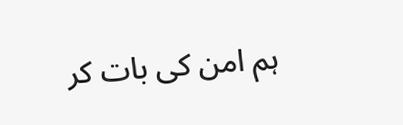ہم امن کی بات کر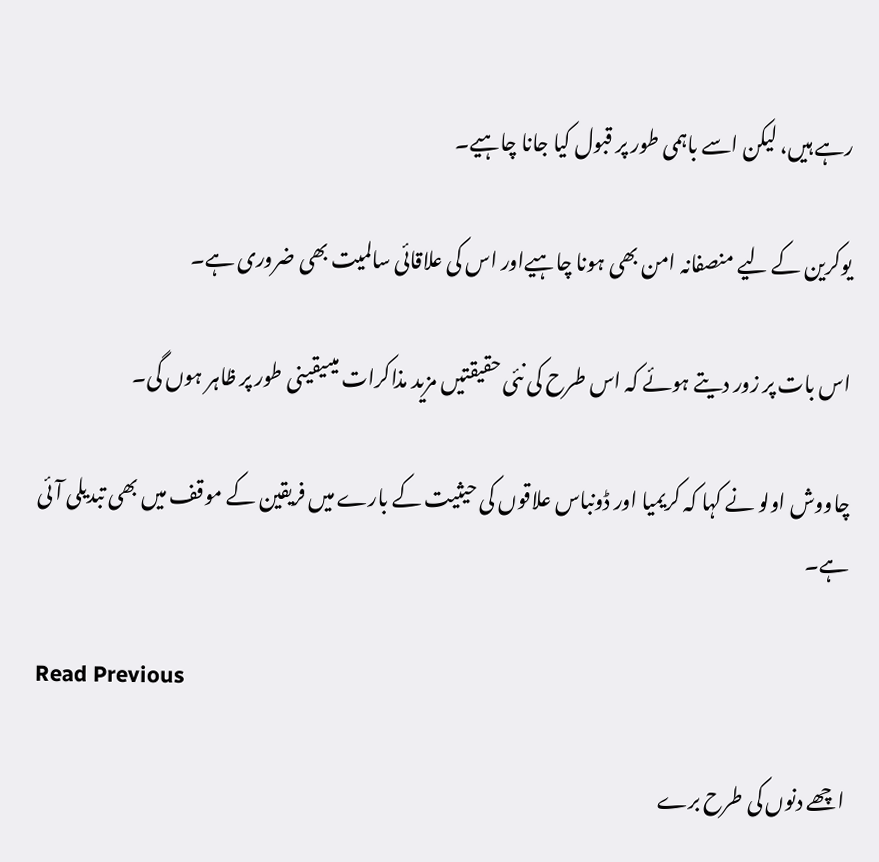رہے ہیں، لیکن اسے باہمی طور پر قبول کیا جانا چاہیے۔

یوکرین کے لیے منصفانہ امن بھی ہونا چاہیےاور اس کی علاقائی سالمیت بھی ضروری ہے۔

اس بات پر زور دیتے ہوئے کہ اس طرح کی نئی حقیقتیں مزید مذاکرات میںیقینی طور پر ظاہر ہوں گی۔

چاووش اولو نے کہا کہ کریمیا اور ڈونباس علاقوں کی حیثیت کے بارے میں فریقین کے موقف میں بھی تبدیلی آئی ہے۔

Read Previous

اچھے دنوں کی طرح برے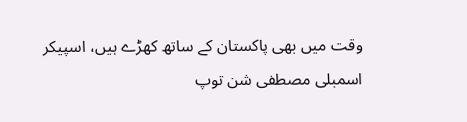وقت میں بھی پاکستان کے ساتھ کھڑے ہیں، اسپیکر اسمبلی مصطفی شن توپ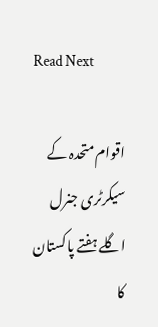Read Next

اقوام متحدہ کے سیکرٹری جنرل اگلے ہفتے پاکستان کا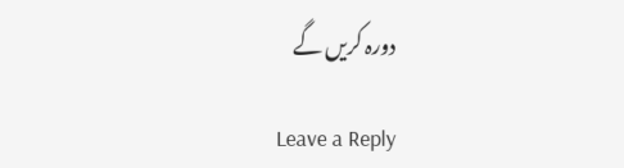دورہ کریں گے

Leave a Reply